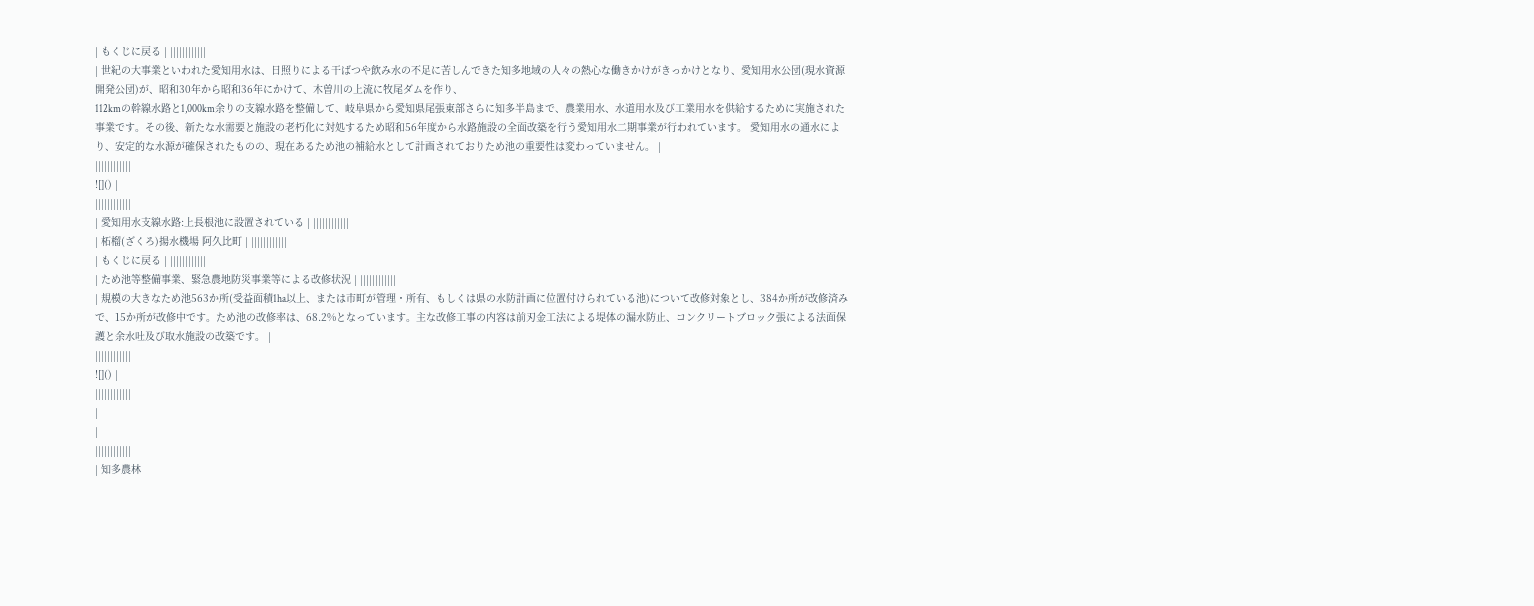| もくじに戻る | ||||||||||||
| 世紀の大事業といわれた愛知用水は、日照りによる干ばつや飲み水の不足に苦しんできた知多地域の人々の熱心な働きかけがきっかけとなり、愛知用水公団(現水資源開発公団)が、昭和30年から昭和36年にかけて、木曽川の上流に牧尾ダムを作り、
112kmの幹線水路と1,000km余りの支線水路を整備して、岐阜県から愛知県尾張東部さらに知多半島まで、農業用水、水道用水及び工業用水を供給するために実施された事業です。その後、新たな水需要と施設の老朽化に対処するため昭和56年度から水路施設の全面改築を行う愛知用水二期事業が行われています。 愛知用水の通水により、安定的な水源が確保されたものの、現在あるため池の補給水として計画されておりため池の重要性は変わっていません。 |
||||||||||||
![]() |
||||||||||||
| 愛知用水支線水路:上長根池に設置されている | ||||||||||||
| 柘榴(ざくろ)揚水機場 阿久比町 | ||||||||||||
| もくじに戻る | ||||||||||||
| ため池等整備事業、緊急農地防災事業等による改修状況 | ||||||||||||
| 規模の大きなため池563か所(受益面積1ha以上、または市町が管理・所有、もしくは県の水防計画に位置付けられている池)について改修対象とし、384か所が改修済みで、15か所が改修中です。ため池の改修率は、68.2%となっています。主な改修工事の内容は前刃金工法による堤体の漏水防止、コンクリートブロック張による法面保護と余水吐及び取水施設の改築です。 |
||||||||||||
![]() |
||||||||||||
|
|
||||||||||||
| 知多農林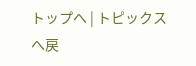トップへ | トピックスへ戻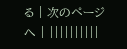る | 次のページへ | ||||||||||